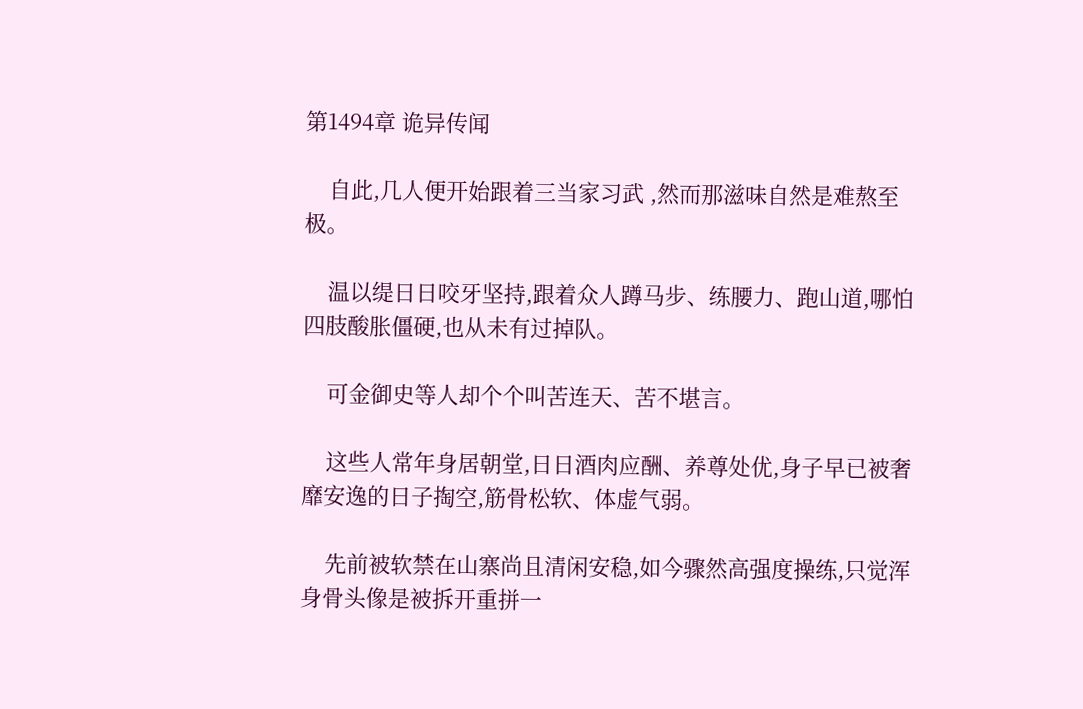第1494章 诡异传闻

    自此,几人便开始跟着三当家习武 ,然而那滋味自然是难熬至极。

    温以缇日日咬牙坚持,跟着众人蹲马步、练腰力、跑山道,哪怕四肢酸胀僵硬,也从未有过掉队。

    可金御史等人却个个叫苦连天、苦不堪言。

    这些人常年身居朝堂,日日酒肉应酬、养尊处优,身子早已被奢靡安逸的日子掏空,筋骨松软、体虚气弱。

    先前被软禁在山寨尚且清闲安稳,如今骤然高强度操练,只觉浑身骨头像是被拆开重拼一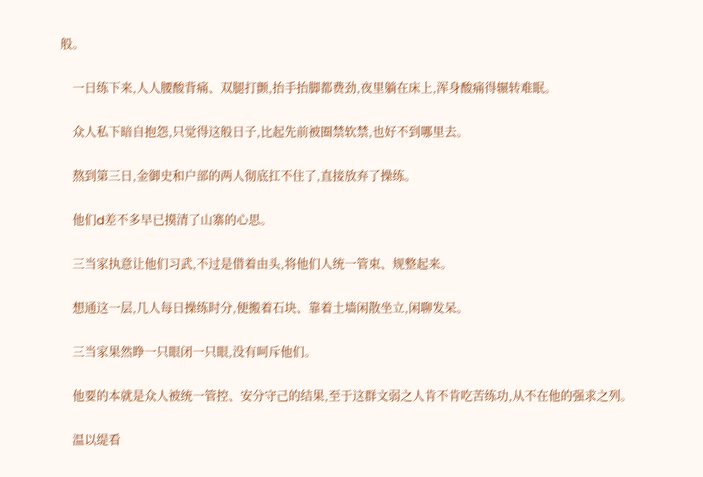般。

    一日练下来,人人腰酸背痛、双腿打颤,抬手抬脚都费劲,夜里躺在床上,浑身酸痛得辗转难眠。

    众人私下暗自抱怨,只觉得这般日子,比起先前被圈禁软禁,也好不到哪里去。

    熬到第三日,金御史和户部的两人彻底扛不住了,直接放弃了操练。

    他们d差不多早已摸清了山寨的心思。

    三当家执意让他们习武,不过是借着由头,将他们人统一管束、规整起来。

    想通这一层,几人每日操练时分,便搬着石块、靠着土墙闲散坐立,闲聊发呆。

    三当家果然睁一只眼闭一只眼,没有呵斥他们。

    他要的本就是众人被统一管控、安分守己的结果,至于这群文弱之人肯不肯吃苦练功,从不在他的强求之列。

    温以缇看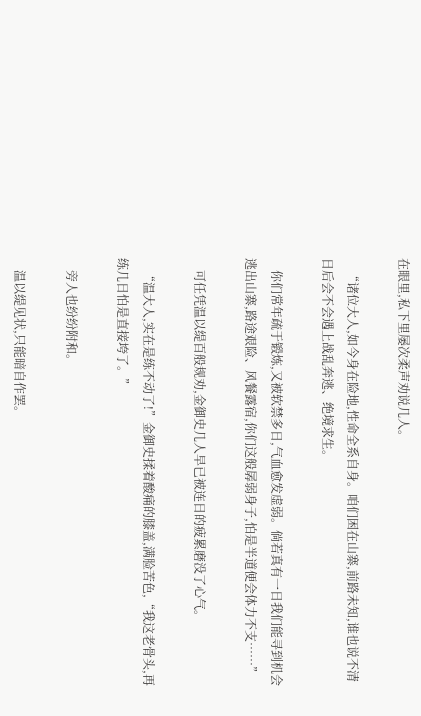在眼里,私下里屡次柔声劝说几人。

    “诸位大人,如今身在险地,性命全系自身。咱们困在山寨,前路未知,谁也说不清日后会不会遇上战乱奔逃、绝境求生。

    你们常年疏于锻炼,又被软禁多日,气血愈发虚弱。倘若真有一日我们能寻到机会逃出山寨,路途艰险、风餐露宿,你们这般孱弱身子,怕是半道便会体力不支……”

    可任凭温以缇百般规劝,金御史几人早已被连日的疲累磨没了心气。

    “温大人,实在是练不动了!”金御史揉着酸痛的膝盖,满脸苦色,“我这老骨头,再练几日怕是直接垮了。”

    旁人也纷纷附和。

    温以缇见状,只能暗自作罢。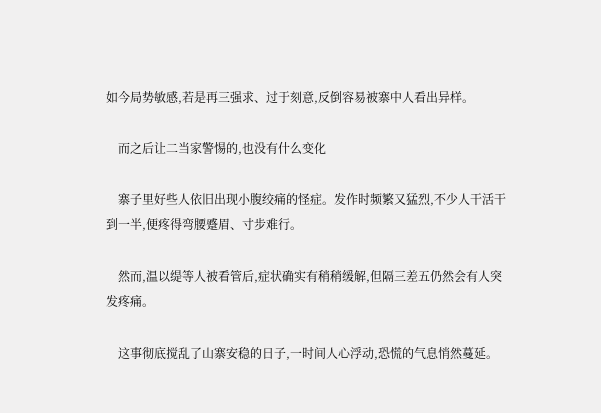如今局势敏感,若是再三强求、过于刻意,反倒容易被寨中人看出异样。

    而之后让二当家警惕的,也没有什么变化

    寨子里好些人依旧出现小腹绞痛的怪症。发作时频繁又猛烈,不少人干活干到一半,便疼得弯腰蹙眉、寸步难行。

    然而,温以缇等人被看管后,症状确实有稍稍缓解,但隔三差五仍然会有人突发疼痛。

    这事彻底搅乱了山寨安稳的日子,一时间人心浮动,恐慌的气息悄然蔓延。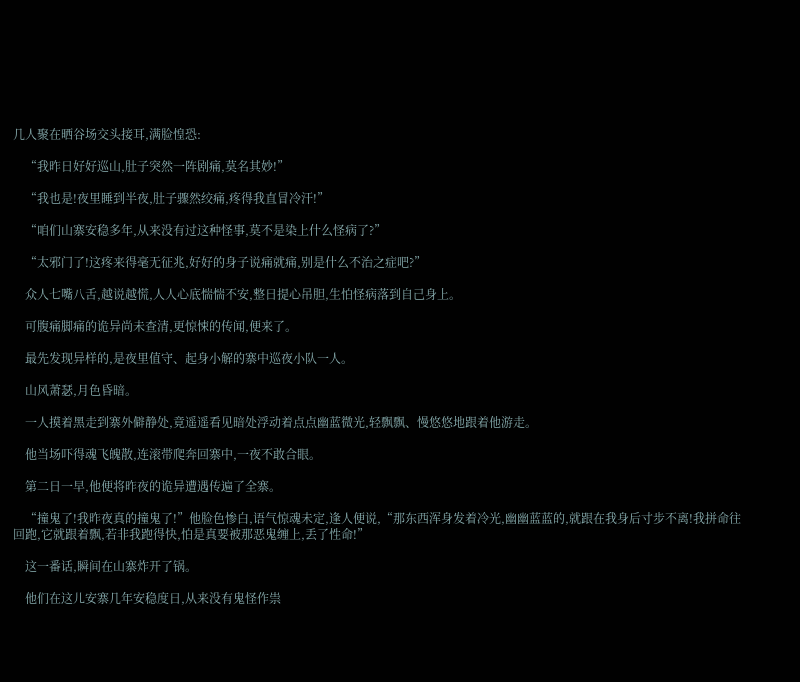几人聚在晒谷场交头接耳,满脸惶恐:

    “我昨日好好巡山,肚子突然一阵剧痛,莫名其妙!”

    “我也是!夜里睡到半夜,肚子骤然绞痛,疼得我直冒冷汗!”

    “咱们山寨安稳多年,从来没有过这种怪事,莫不是染上什么怪病了?”

    “太邪门了!这疼来得毫无征兆,好好的身子说痛就痛,别是什么不治之症吧?”

    众人七嘴八舌,越说越慌,人人心底惴惴不安,整日提心吊胆,生怕怪病落到自己身上。

    可腹痛脚痛的诡异尚未查清,更惊悚的传闻,便来了。

    最先发现异样的,是夜里值守、起身小解的寨中巡夜小队一人。

    山风萧瑟,月色昏暗。

    一人摸着黑走到寨外僻静处,竟遥遥看见暗处浮动着点点幽蓝微光,轻飘飘、慢悠悠地跟着他游走。

    他当场吓得魂飞魄散,连滚带爬奔回寨中,一夜不敢合眼。

    第二日一早,他便将昨夜的诡异遭遇传遍了全寨。

    “撞鬼了!我昨夜真的撞鬼了!”他脸色惨白,语气惊魂未定,逢人便说,“那东西浑身发着冷光,幽幽蓝蓝的,就跟在我身后寸步不离!我拼命往回跑,它就跟着飘,若非我跑得快,怕是真要被那恶鬼缠上,丢了性命!”

    这一番话,瞬间在山寨炸开了锅。

    他们在这儿安寨几年安稳度日,从来没有鬼怪作祟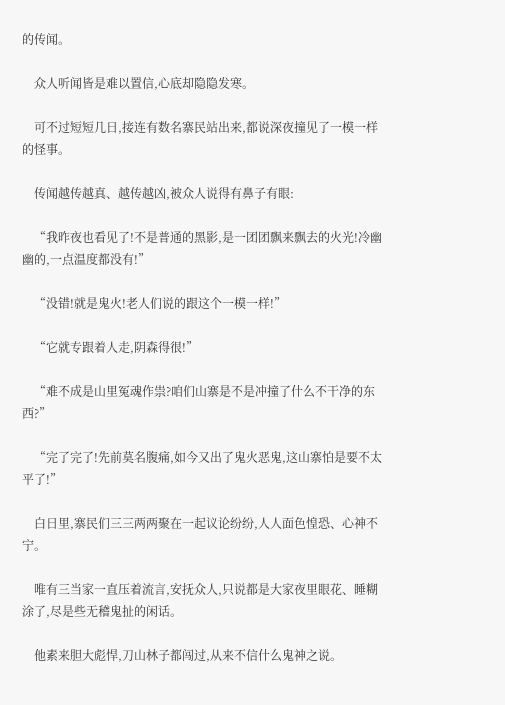的传闻。

    众人听闻皆是难以置信,心底却隐隐发寒。

    可不过短短几日,接连有数名寨民站出来,都说深夜撞见了一模一样的怪事。

    传闻越传越真、越传越凶,被众人说得有鼻子有眼:

    “我昨夜也看见了!不是普通的黑影,是一团团飘来飘去的火光!冷幽幽的,一点温度都没有!”

    “没错!就是鬼火!老人们说的跟这个一模一样!”

    “它就专跟着人走,阴森得很!”

    “难不成是山里冤魂作祟?咱们山寨是不是冲撞了什么不干净的东西?”

    “完了完了!先前莫名腹痛,如今又出了鬼火恶鬼,这山寨怕是要不太平了!”

    白日里,寨民们三三两两聚在一起议论纷纷,人人面色惶恐、心神不宁。

    唯有三当家一直压着流言,安抚众人,只说都是大家夜里眼花、睡糊涂了,尽是些无稽鬼扯的闲话。

    他素来胆大彪悍,刀山林子都闯过,从来不信什么鬼神之说。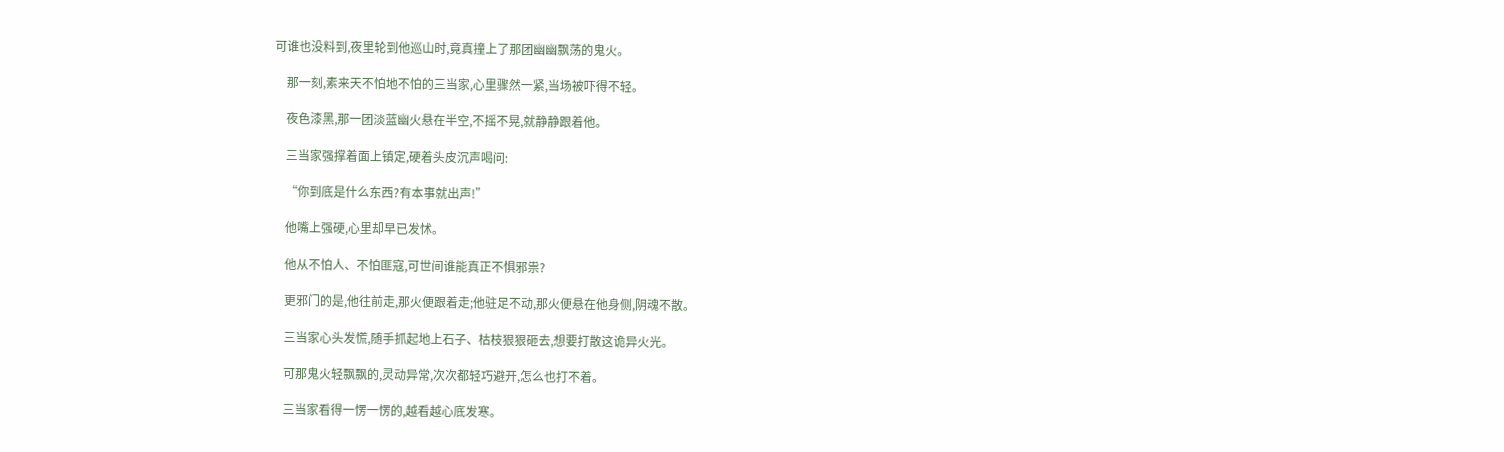可谁也没料到,夜里轮到他巡山时,竟真撞上了那团幽幽飘荡的鬼火。

    那一刻,素来天不怕地不怕的三当家,心里骤然一紧,当场被吓得不轻。

    夜色漆黑,那一团淡蓝幽火悬在半空,不摇不晃,就静静跟着他。

    三当家强撑着面上镇定,硬着头皮沉声喝问:

    “你到底是什么东西?有本事就出声!”

    他嘴上强硬,心里却早已发怵。

    他从不怕人、不怕匪寇,可世间谁能真正不惧邪祟?

    更邪门的是,他往前走,那火便跟着走;他驻足不动,那火便悬在他身侧,阴魂不散。

    三当家心头发慌,随手抓起地上石子、枯枝狠狠砸去,想要打散这诡异火光。

    可那鬼火轻飘飘的,灵动异常,次次都轻巧避开,怎么也打不着。

    三当家看得一愣一愣的,越看越心底发寒。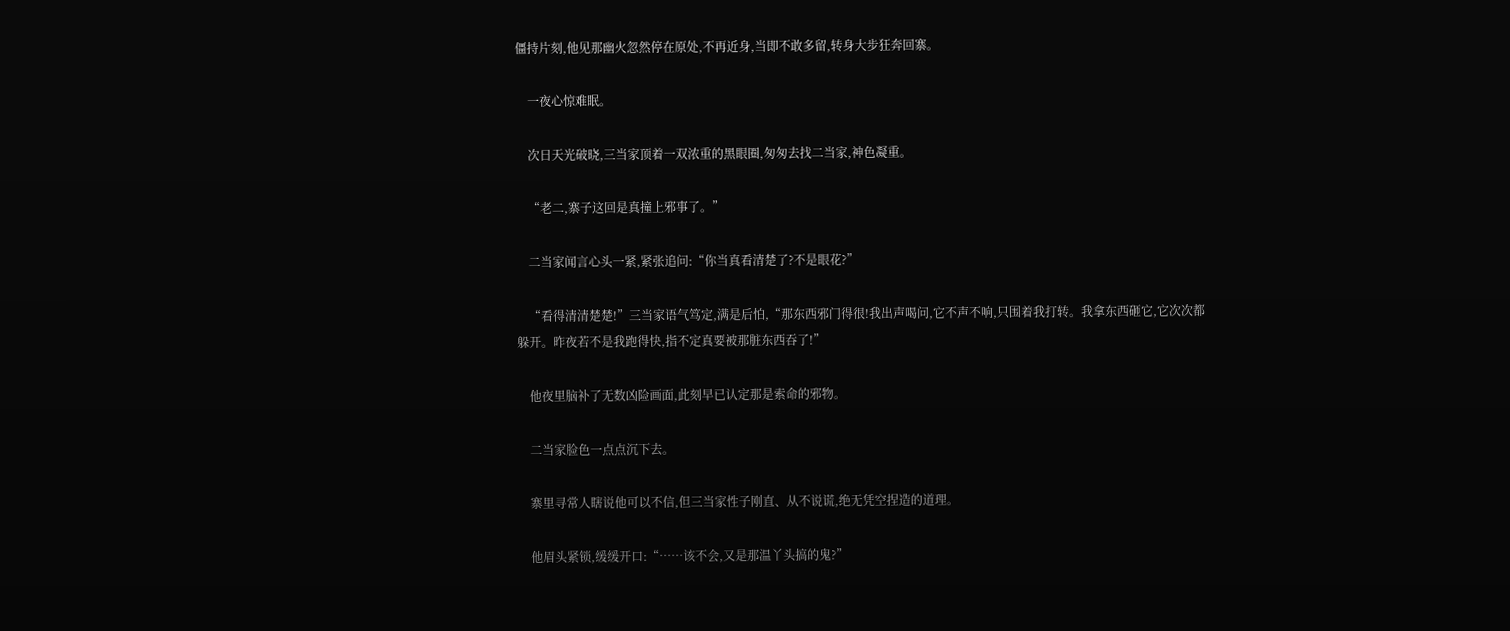僵持片刻,他见那幽火忽然停在原处,不再近身,当即不敢多留,转身大步狂奔回寨。

    一夜心惊难眠。

    次日天光破晓,三当家顶着一双浓重的黑眼圈,匆匆去找二当家,神色凝重。

    “老二,寨子这回是真撞上邪事了。”

    二当家闻言心头一紧,紧张追问:“你当真看清楚了?不是眼花?”

    “看得清清楚楚!”三当家语气笃定,满是后怕,“那东西邪门得很!我出声喝问,它不声不响,只围着我打转。我拿东西砸它,它次次都躲开。昨夜若不是我跑得快,指不定真要被那脏东西吞了!”

    他夜里脑补了无数凶险画面,此刻早已认定那是索命的邪物。

    二当家脸色一点点沉下去。

    寨里寻常人瞎说他可以不信,但三当家性子刚直、从不说谎,绝无凭空捏造的道理。

    他眉头紧锁,缓缓开口:“……该不会,又是那温丫头搞的鬼?”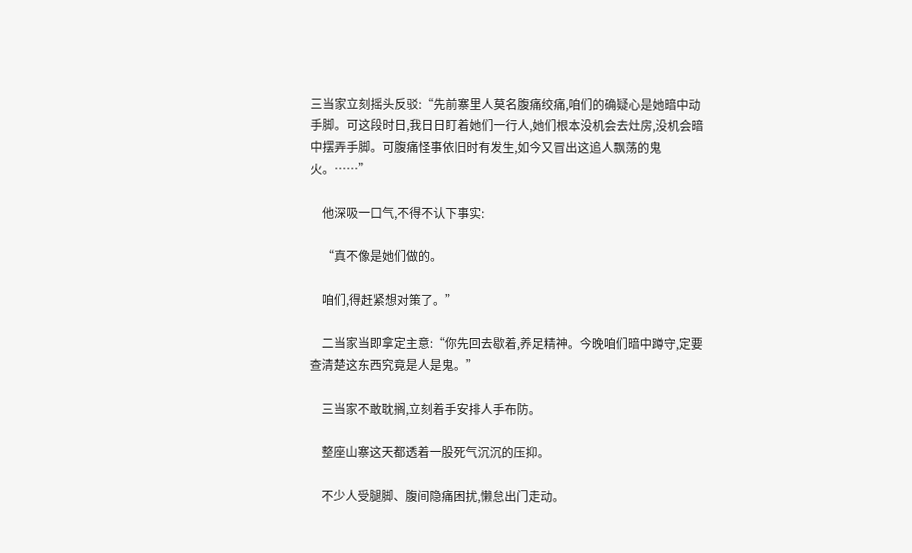三当家立刻摇头反驳:“先前寨里人莫名腹痛绞痛,咱们的确疑心是她暗中动手脚。可这段时日,我日日盯着她们一行人,她们根本没机会去灶房,没机会暗中摆弄手脚。可腹痛怪事依旧时有发生,如今又冒出这追人飘荡的鬼火。……”

    他深吸一口气,不得不认下事实:

    “真不像是她们做的。

    咱们,得赶紧想对策了。”

    二当家当即拿定主意:“你先回去歇着,养足精神。今晚咱们暗中蹲守,定要查清楚这东西究竟是人是鬼。”

    三当家不敢耽搁,立刻着手安排人手布防。

    整座山寨这天都透着一股死气沉沉的压抑。

    不少人受腿脚、腹间隐痛困扰,懒怠出门走动。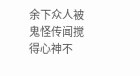余下众人被鬼怪传闻搅得心神不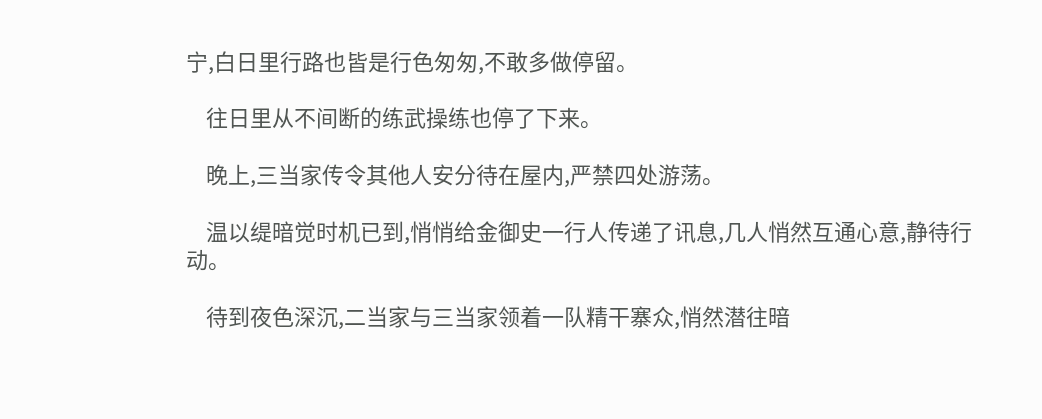宁,白日里行路也皆是行色匆匆,不敢多做停留。

    往日里从不间断的练武操练也停了下来。

    晚上,三当家传令其他人安分待在屋内,严禁四处游荡。

    温以缇暗觉时机已到,悄悄给金御史一行人传递了讯息,几人悄然互通心意,静待行动。

    待到夜色深沉,二当家与三当家领着一队精干寨众,悄然潜往暗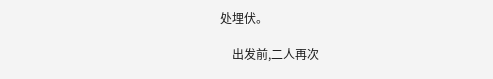处埋伏。

    出发前,二人再次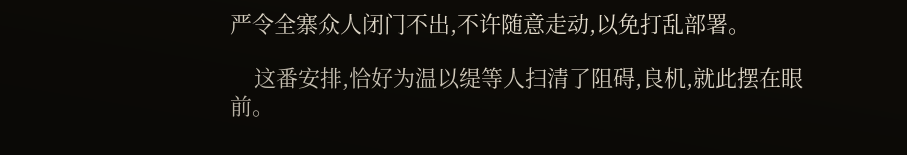严令全寨众人闭门不出,不许随意走动,以免打乱部署。

    这番安排,恰好为温以缇等人扫清了阻碍,良机,就此摆在眼前。